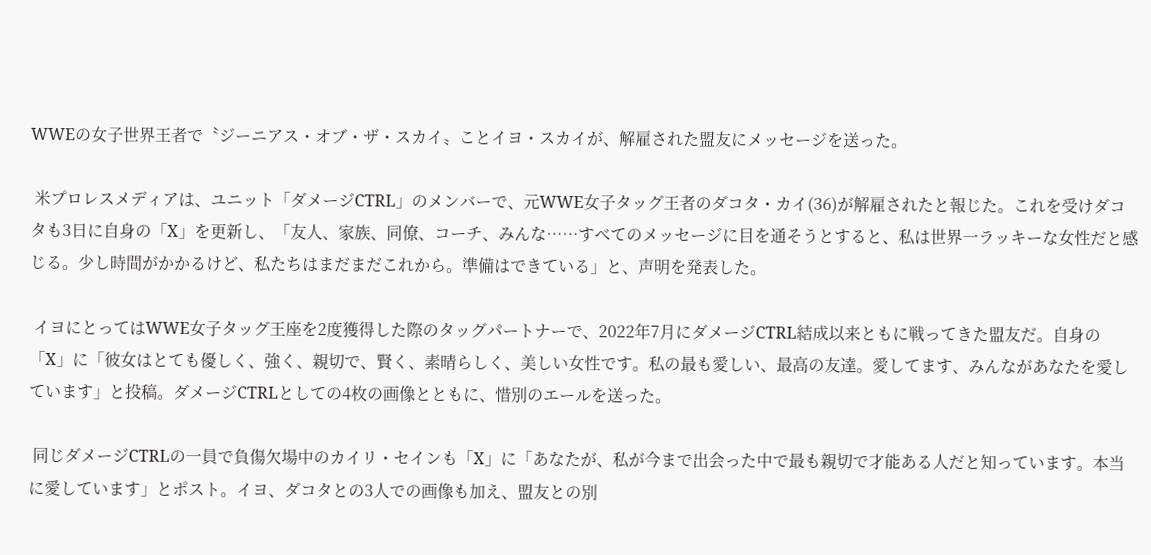WWEの女子世界王者で〝ジーニアス・オブ・ザ・スカイ〟ことイヨ・スカイが、解雇された盟友にメッセージを送った。

 米プロレスメディアは、ユニット「ダメージCTRL」のメンバーで、元WWE女子タッグ王者のダコタ・カイ(36)が解雇されたと報じた。これを受けダコタも3日に自身の「X」を更新し、「友人、家族、同僚、コーチ、みんな……すべてのメッセージに目を通そうとすると、私は世界一ラッキーな女性だと感じる。少し時間がかかるけど、私たちはまだまだこれから。準備はできている」と、声明を発表した。

 イヨにとってはWWE女子タッグ王座を2度獲得した際のタッグパートナーで、2022年7月にダメージCTRL結成以来ともに戦ってきた盟友だ。自身の「X」に「彼女はとても優しく、強く、親切で、賢く、素晴らしく、美しい女性です。私の最も愛しい、最高の友達。愛してます、みんながあなたを愛しています」と投稿。ダメージCTRLとしての4枚の画像とともに、惜別のエールを送った。

 同じダメージCTRLの一員で負傷欠場中のカイリ・セインも「X」に「あなたが、私が今まで出会った中で最も親切で才能ある人だと知っています。本当に愛しています」とポスト。イヨ、ダコタとの3人での画像も加え、盟友との別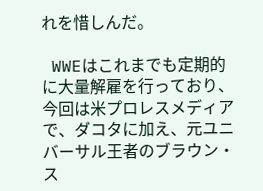れを惜しんだ。

 WWEはこれまでも定期的に大量解雇を行っており、今回は米プロレスメディアで、ダコタに加え、元ユニバーサル王者のブラウン・ス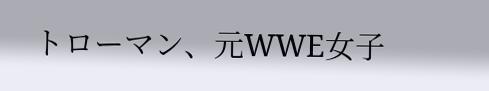トローマン、元WWE女子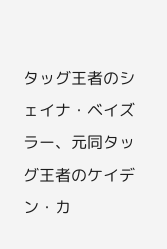タッグ王者のシェイナ・ベイズラー、元同タッグ王者のケイデン・カ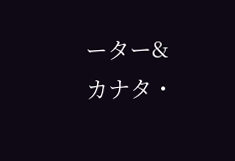ーター&カナタ・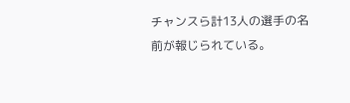チャンスら計13人の選手の名前が報じられている。